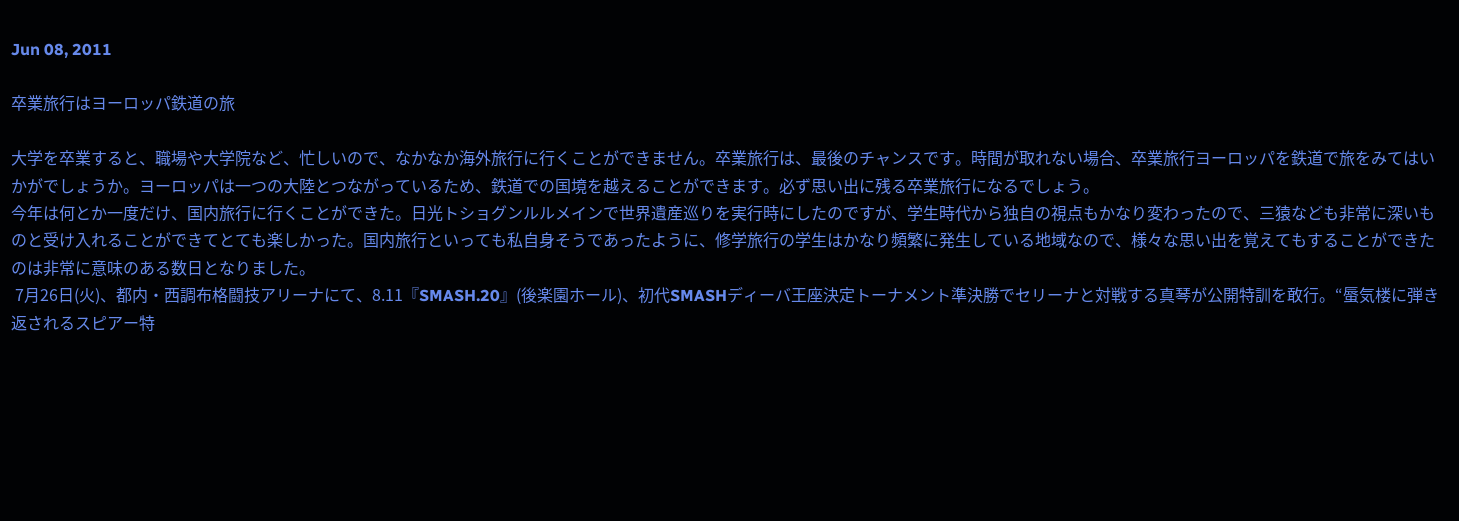Jun 08, 2011

卒業旅行はヨーロッパ鉄道の旅

大学を卒業すると、職場や大学院など、忙しいので、なかなか海外旅行に行くことができません。卒業旅行は、最後のチャンスです。時間が取れない場合、卒業旅行ヨーロッパを鉄道で旅をみてはいかがでしょうか。ヨーロッパは一つの大陸とつながっているため、鉄道での国境を越えることができます。必ず思い出に残る卒業旅行になるでしょう。
今年は何とか一度だけ、国内旅行に行くことができた。日光トショグンルルメインで世界遺産巡りを実行時にしたのですが、学生時代から独自の視点もかなり変わったので、三猿なども非常に深いものと受け入れることができてとても楽しかった。国内旅行といっても私自身そうであったように、修学旅行の学生はかなり頻繁に発生している地域なので、様々な思い出を覚えてもすることができたのは非常に意味のある数日となりました。
 7月26日(火)、都内・西調布格闘技アリーナにて、8.11『SMASH.20』(後楽園ホール)、初代SMASHディーバ王座決定トーナメント準決勝でセリーナと対戦する真琴が公開特訓を敢行。“蜃気楼に弾き返されるスピアー特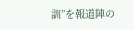訓”を報道陣の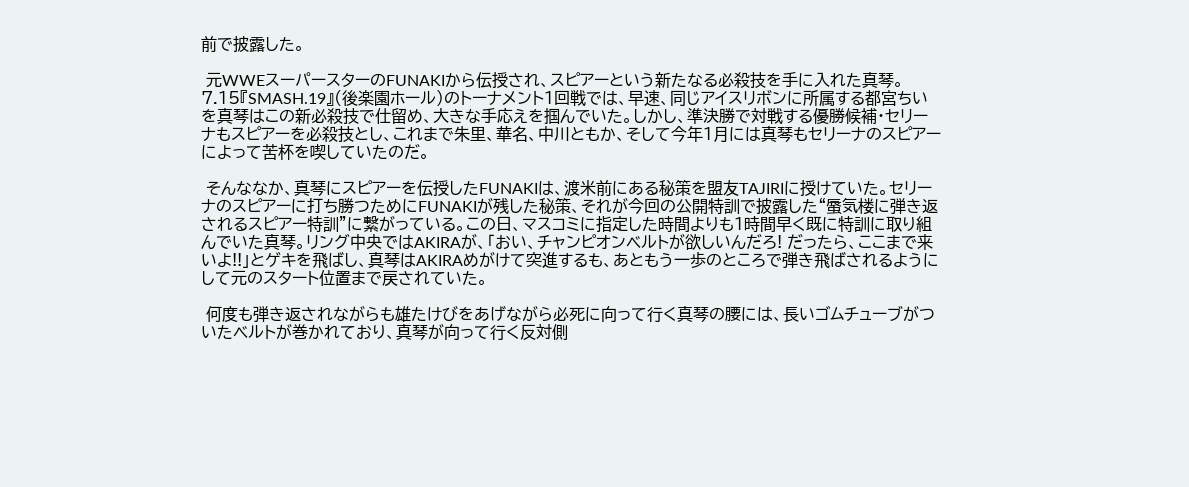前で披露した。

 元WWEスーパースターのFUNAKIから伝授され、スピアーという新たなる必殺技を手に入れた真琴。7.15『SMASH.19』(後楽園ホール)のトーナメント1回戦では、早速、同じアイスリボンに所属する都宮ちいを真琴はこの新必殺技で仕留め、大きな手応えを掴んでいた。しかし、準決勝で対戦する優勝候補・セリーナもスピアーを必殺技とし、これまで朱里、華名、中川ともか、そして今年1月には真琴もセリーナのスピアーによって苦杯を喫していたのだ。

 そんななか、真琴にスピアーを伝授したFUNAKIは、渡米前にある秘策を盟友TAJIRIに授けていた。セリーナのスピアーに打ち勝つためにFUNAKIが残した秘策、それが今回の公開特訓で披露した“蜃気楼に弾き返されるスピアー特訓”に繋がっている。この日、マスコミに指定した時間よりも1時間早く既に特訓に取り組んでいた真琴。リング中央ではAKIRAが、「おい、チャンピオンベルトが欲しいんだろ! だったら、ここまで来いよ!!」とゲキを飛ばし、真琴はAKIRAめがけて突進するも、あともう一歩のところで弾き飛ばされるようにして元のスタート位置まで戻されていた。

 何度も弾き返されながらも雄たけびをあげながら必死に向って行く真琴の腰には、長いゴムチューブがついたベルトが巻かれており、真琴が向って行く反対側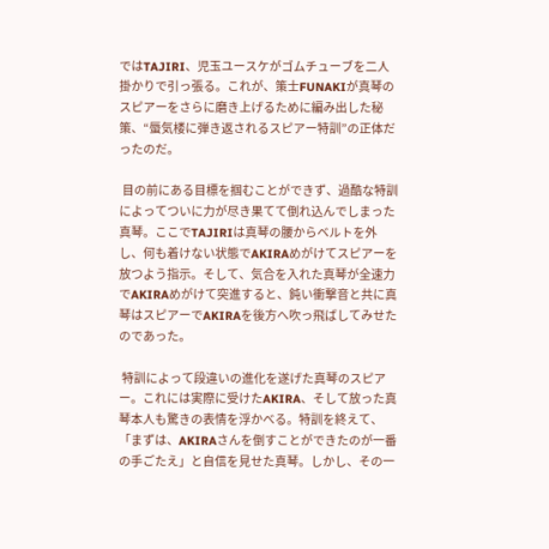ではTAJIRI、児玉ユースケがゴムチューブを二人掛かりで引っ張る。これが、策士FUNAKIが真琴のスピアーをさらに磨き上げるために編み出した秘策、“蜃気楼に弾き返されるスピアー特訓”の正体だったのだ。

 目の前にある目標を掴むことができず、過酷な特訓によってついに力が尽き果てて倒れ込んでしまった真琴。ここでTAJIRIは真琴の腰からベルトを外し、何も着けない状態でAKIRAめがけてスピアーを放つよう指示。そして、気合を入れた真琴が全速力でAKIRAめがけて突進すると、鈍い衝撃音と共に真琴はスピアーでAKIRAを後方へ吹っ飛ばしてみせたのであった。

 特訓によって段違いの進化を遂げた真琴のスピアー。これには実際に受けたAKIRA、そして放った真琴本人も驚きの表情を浮かべる。特訓を終えて、「まずは、AKIRAさんを倒すことができたのが一番の手ごたえ」と自信を見せた真琴。しかし、その一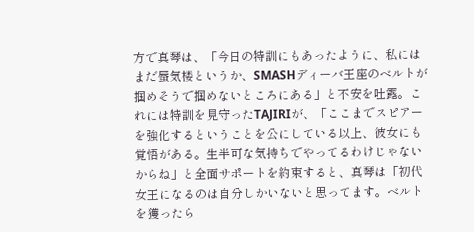方で真琴は、「今日の特訓にもあったように、私にはまだ蜃気楼というか、SMASHディーバ王座のベルトが掴めそうで掴めないところにある」と不安を吐露。これには特訓を見守ったTAJIRIが、「ここまでスピアーを強化するということを公にしている以上、彼女にも覚悟がある。生半可な気持ちでやってるわけじゃないからね」と全面サポートを約束すると、真琴は「初代女王になるのは自分しかいないと思ってます。ベルトを獲ったら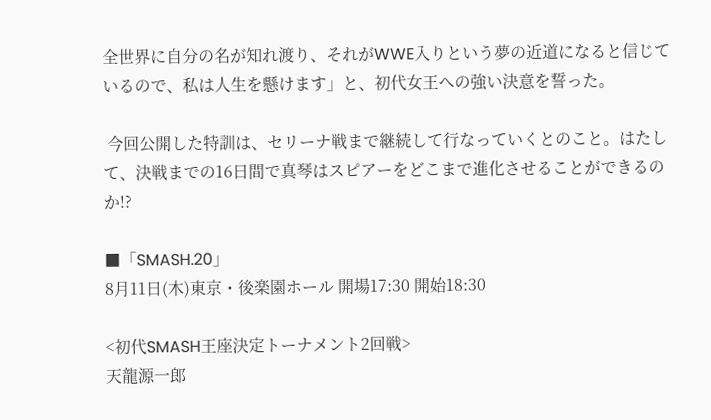全世界に自分の名が知れ渡り、それがWWE入りという夢の近道になると信じているので、私は人生を懸けます」と、初代女王への強い決意を誓った。

 今回公開した特訓は、セリーナ戦まで継続して行なっていくとのこと。はたして、決戦までの16日間で真琴はスピアーをどこまで進化させることができるのか!?

■「SMASH.20」
8月11日(木)東京・後楽園ホール 開場17:30 開始18:30

<初代SMASH王座決定トーナメント2回戦>
天龍源一郎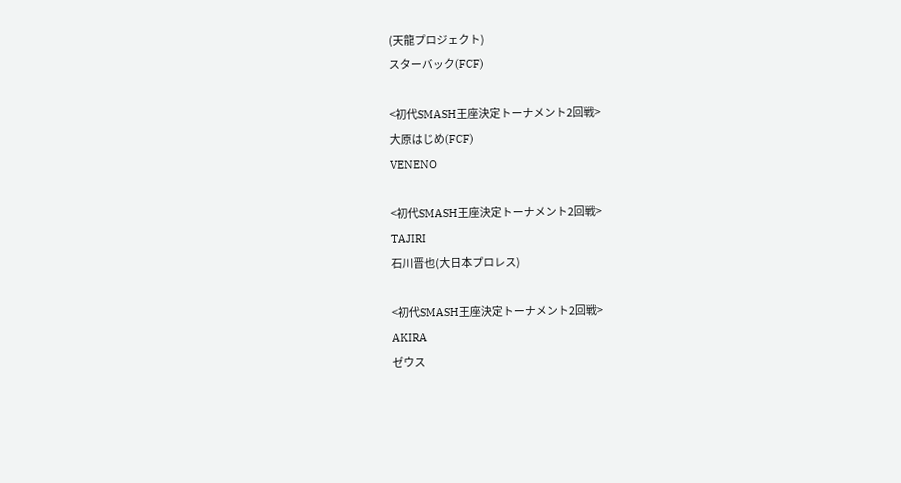(天龍プロジェクト)
スターバック(FCF)

<初代SMASH王座決定トーナメント2回戦>
大原はじめ(FCF)
VENENO

<初代SMASH王座決定トーナメント2回戦>
TAJIRI
石川晋也(大日本プロレス)

<初代SMASH王座決定トーナメント2回戦>
AKIRA
ゼウス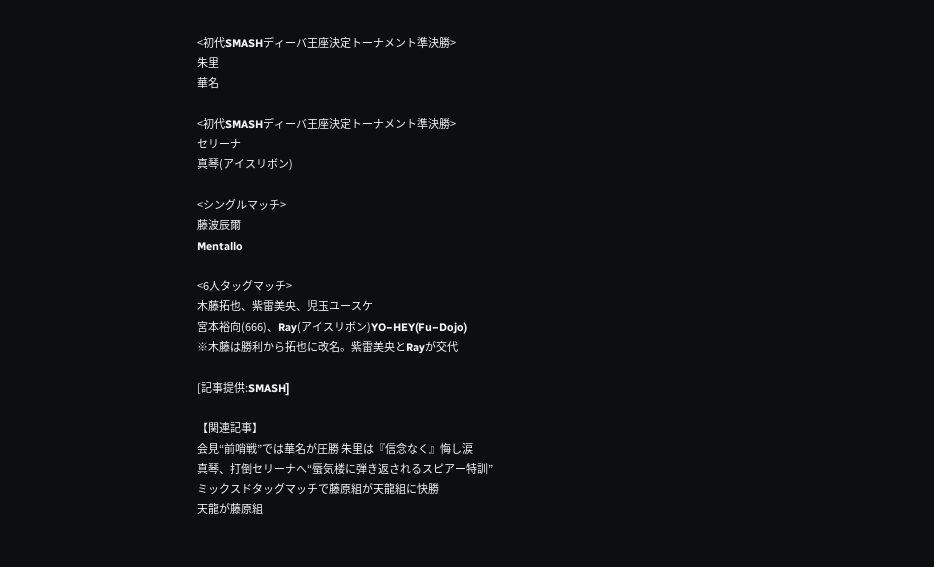<初代SMASHディーバ王座決定トーナメント準決勝>
朱里
華名

<初代SMASHディーバ王座決定トーナメント準決勝>
セリーナ
真琴(アイスリボン)

<シングルマッチ>
藤波辰爾
Mentallo

<6人タッグマッチ>
木藤拓也、紫雷美央、児玉ユースケ
宮本裕向(666)、Ray(アイスリボン)YO−HEY(Fu−Dojo)
※木藤は勝利から拓也に改名。紫雷美央とRayが交代

[記事提供:SMASH]

【関連記事】
会見“前哨戦”では華名が圧勝 朱里は『信念なく』悔し涙
真琴、打倒セリーナへ“蜃気楼に弾き返されるスピアー特訓”
ミックスドタッグマッチで藤原組が天龍組に快勝
天龍が藤原組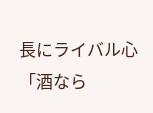長にライバル心「酒なら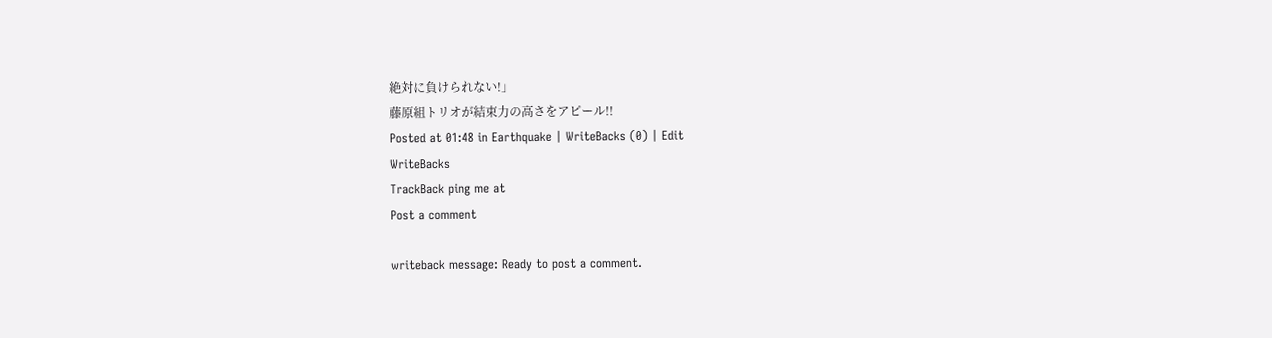絶対に負けられない!」
藤原組トリオが結束力の高さをアピール!!
Posted at 01:48 in Earthquake | WriteBacks (0) | Edit
WriteBacks
TrackBack ping me at
Post a comment

writeback message: Ready to post a comment.